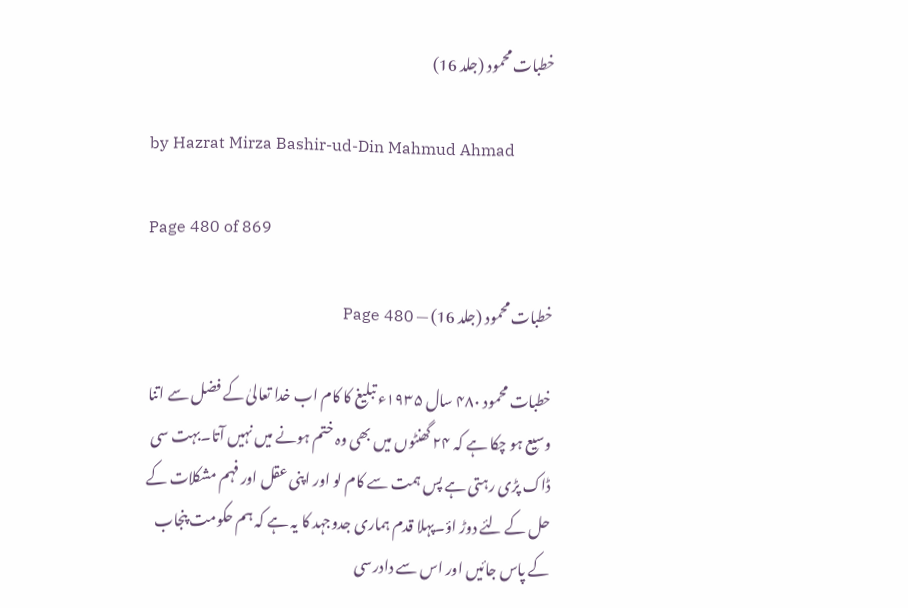خطبات محمود (جلد 16)

by Hazrat Mirza Bashir-ud-Din Mahmud Ahmad

Page 480 of 869

خطبات محمود (جلد 16) — Page 480

خطبات محمود ۴۸۰ سال ۱۹۳۵ء تبلیغ کا کام اب خدا تعالیٰ کے فضل سے اتنا وسیع ہو چکا ہے کہ ۲۴ گھنٹوں میں بھی وہ ختم ہونے میں نہیں آتا۔بہت سی ڈاک پڑی رہتی ہے پس ہمت سے کام لو اور اپنی عقل اور فہم مشکلات کے حل کے لئے دوڑ اؤ۔پہلا قدم ہماری جدوجہد کا یہ ہے کہ ہم حکومت پنجاب کے پاس جائیں اور اس سے دادرسی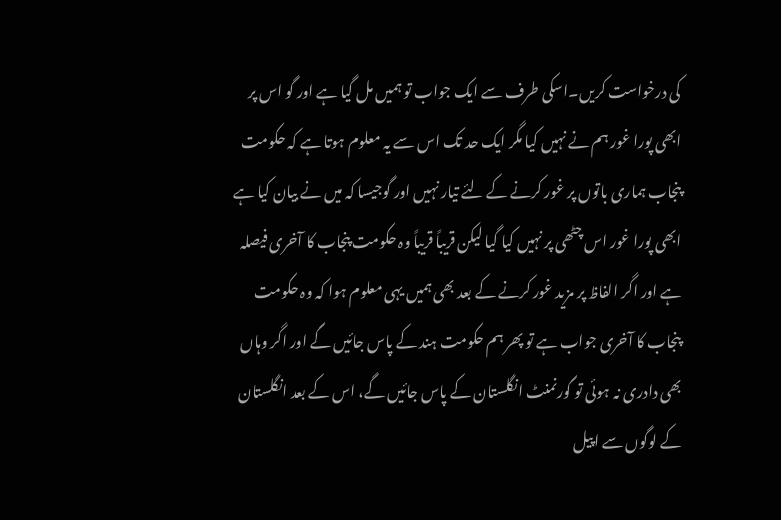کی درخواست کریں۔اسکی طرف سے ایک جواب تو ہمیں مل گیا ہے اور گو اس پر ابھی پورا غور ہم نے نہیں کیا مگر ایک حد تک اس سے یہ معلوم ہوتا ہے کہ حکومت پنجاب ہماری باتوں پر غور کرنے کے لئے تیار نہیں اور گوجیسا کہ میں نے بیان کیا ہے ابھی پورا غور اس چٹھی پر نہیں کیا گیا لیکن قریباً قریباً وہ حکومت پنجاب کا آخری فیصلہ ہے اور اگر الفاظ پر مزید غور کرنے کے بعد بھی ہمیں یہی معلوم ہوا کہ وہ حکومت پنجاب کا آخری جواب ہے تو پھر ہم حکومت ہند کے پاس جائیں گے اور اگر وہاں بھی دادری نہ ہوئی تو گورنمنٹ انگلستان کے پاس جائیں گے، اس کے بعد انگلستان کے لوگوں سے اپیل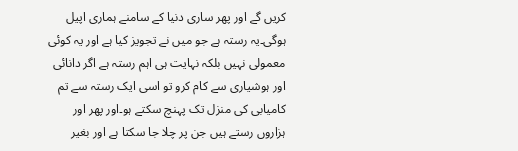کریں گے اور پھر ساری دنیا کے سامنے ہماری اپیل ہوگی۔یہ رستہ ہے جو میں نے تجویز کیا ہے اور یہ کوئی معمولی نہیں بلکہ نہایت ہی اہم رستہ ہے اگر دانائی اور ہوشیاری سے کام کرو تو اسی ایک رستہ سے تم کامیابی کی منزل تک پہنچ سکتے ہو۔اور پھر اور ہزاروں رستے ہیں جن پر چلا جا سکتا ہے اور بغیر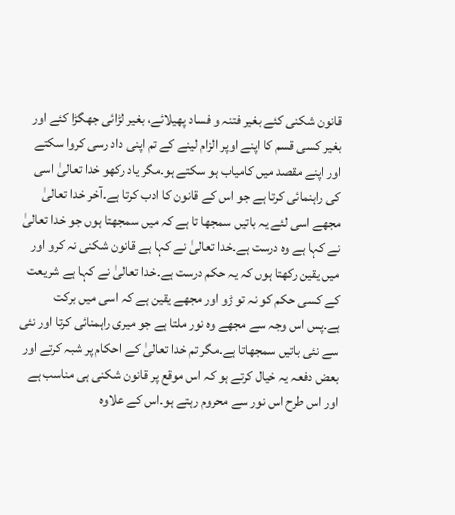قانون شکنی کئے بغیر فتنہ و فساد پھیلائے، بغیر لڑائی جھگڑا کئے اور بغیر کسی قسم کا اپنے اوپر الزام لینے کے تم اپنی داد رسی کروا سکتے اور اپنے مقصد میں کامیاب ہو سکتے ہو۔مگر یاد رکھو خدا تعالیٰ اسی کی راہنمائی کرتا ہے جو اس کے قانون کا ادب کرتا ہے۔آخر خدا تعالیٰ مجھے اسی لئے یہ باتیں سمجھا تا ہے کہ میں سمجھتا ہوں جو خدا تعالیٰ نے کہا ہے وہ درست ہے۔خدا تعالیٰ نے کہا ہے قانون شکنی نہ کرو اور میں یقین رکھتا ہوں کہ یہ حکم درست ہے۔خدا تعالیٰ نے کہا ہے شریعت کے کسی حکم کو نہ تو ڑو اور مجھے یقین ہے کہ اسی میں برکت ہے۔پس اس وجہ سے مجھے وہ نور ملتا ہے جو میری راہمنائی کرتا اور نئی سے نئی باتیں سمجھاتا ہے۔مگر تم خدا تعالیٰ کے احکام پر شبہ کرتے اور بعض دفعہ یہ خیال کرتے ہو کہ اس موقع پر قانون شکنی ہی مناسب ہے اور اس طرح اس نور سے محروم رہتے ہو۔اس کے علاوہ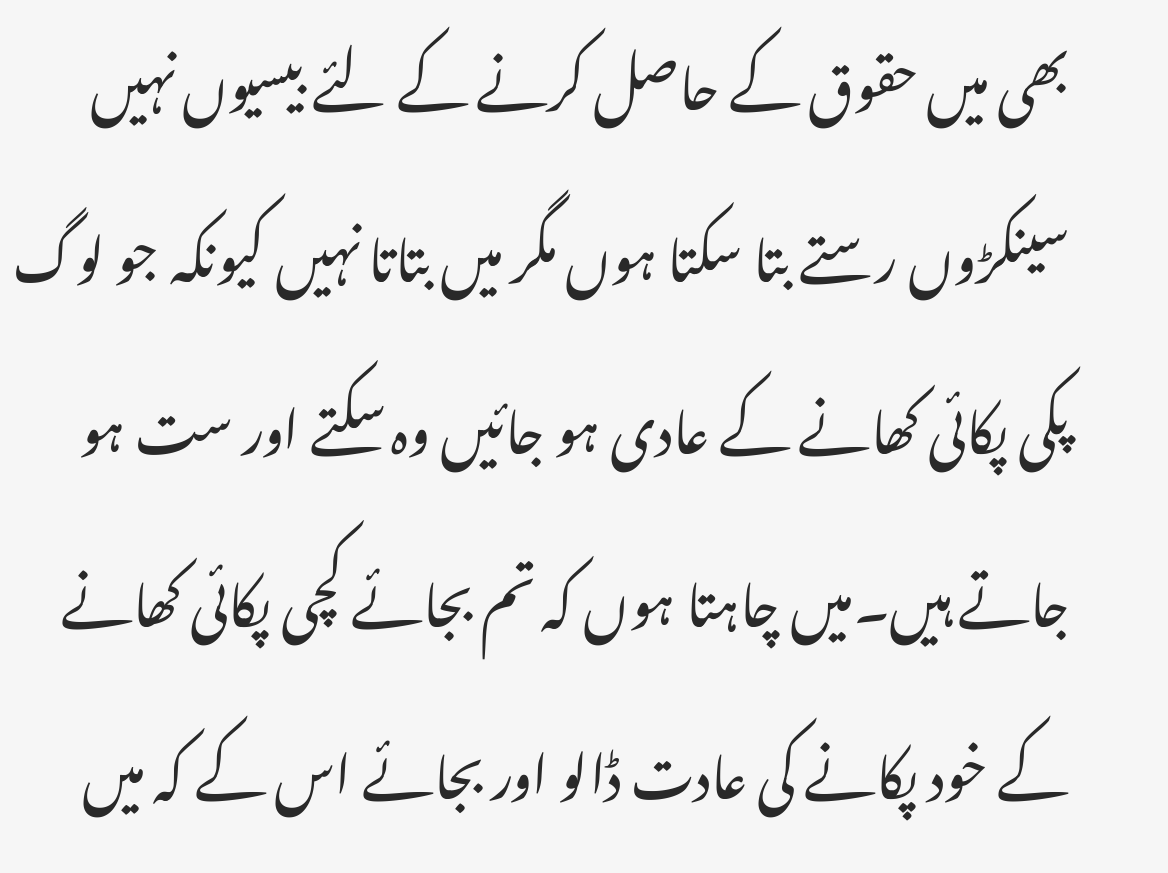بھی میں حقوق کے حاصل کرنے کے لئے بیسیوں نہیں سینکڑوں رستے بتا سکتا ہوں مگر میں بتاتا نہیں کیونکہ جو لوگ پکی پکائی کھانے کے عادی ہو جائیں وہ سکتے اور ست ہو جاتے ہیں۔میں چاہتا ہوں کہ تم بجائے کچی پکائی کھانے کے خود پکانے کی عادت ڈالو اور بجائے اس کے کہ میں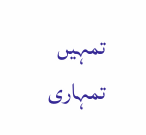تمہیں تمہاری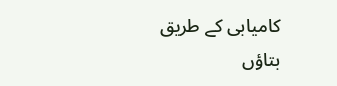کامیابی کے طریق بتاؤں